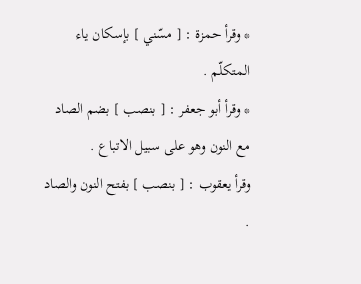* وقرأ حمزة : [ مسّني ] بإسكان ياء المتكلّم .
* وقرأ أبو جعفر : [ بنصب ] بضم الصاد مع النون وهو على سبيل الاتباع .
وقرأ يعقوب : [ بنصب ] بفتح النون والصاد .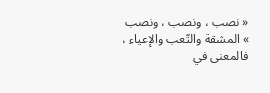« نصب ، ونصب ، ونصب » المشقة والتّعب والإعياء ، فالمعنى في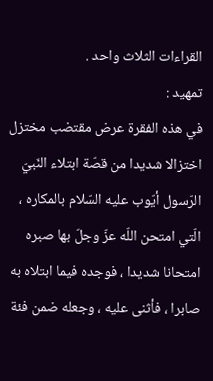القراءات الثلاث واحد .
تمهيد :
في هذه الفقرة عرض مقتضب مختزل اختزالا شديدا من قصّة ابتلاء النّبيّ الرّسول أيّوب عليه السّلام بالمكاره ، الّتي امتحن اللّه عزّ وجلّ بها صبره امتحانا شديدا ، فوجده فيما ابتلاه به صابرا ، فأثنى عليه ، وجعله ضمن فئة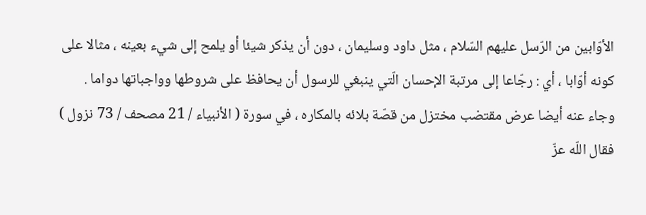الأوّابين من الرّسل عليهم السّلام ، مثل داود وسليمان ، دون أن يذكر شيئا أو يلمح إلى شيء بعينه ، مثالا على كونه أوّابا ، أي : رجّاعا إلى مرتبة الإحسان الّتي ينبغي للرسول أن يحافظ على شروطها وواجباتها دواما .
وجاء عنه أيضا عرض مقتضب مختزل من قصّة بلائه بالمكاره ، في سورة ( الأنبياء / 21 مصحف / 73 نزول ) فقال اللّه عزّ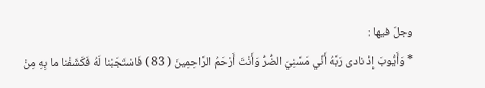وجلّ فيها :
* وَأَيُّوبَ إِذْ نادى رَبَّهُ أَنِّي مَسَّنِيَ الضُّرُّ وَأَنْتَ أَرْحَمُ الرَّاحِمِينَ ( 83 ) فَاسْتَجَبْنا لَهُ فَكَشَفْنا ما بِهِ مِنْ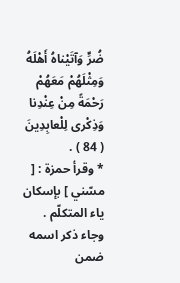ضُرٍّ وَآتَيْناهُ أَهْلَهُ وَمِثْلَهُمْ مَعَهُمْ رَحْمَةً مِنْ عِنْدِنا وَذِكْرى لِلْعابِدِينَ
( 84 ) .
* وقرأ حمزة : [ مسّني ] بإسكان ياء المتكلّم .
وجاء ذكر اسمه ضمن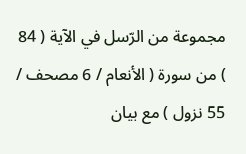مجموعة من الرّسل في الآية ( 84 ) من سورة ( الأنعام / 6 مصحف / 55 نزول ) مع بيان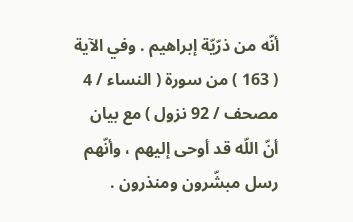أنّه من ذرّيّة إبراهيم . وفي الآية ( 163 ) من سورة ( النساء / 4 مصحف / 92 نزول ) مع بيان أنّ اللّه قد أوحى إليهم ، وأنّهم رسل مبشّرون ومنذرون .